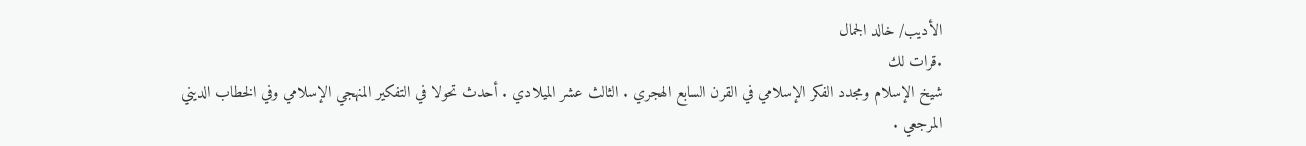الأديب/ خالد الجمال
.قرات لك
شيخ الإسلام ومجدد الفكر الإسلامي في القرن السابع الهجري . الثالث عشر الميلادي . أحدث تحولا في التفكير المنهجي الإسلامي وفي الخطاب الديني
المرجعي .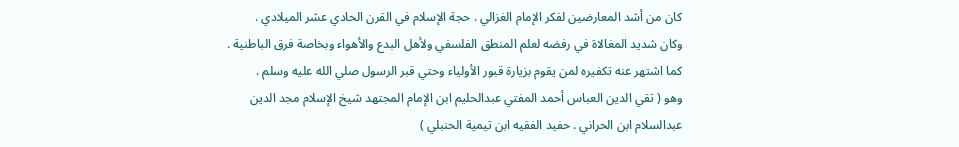كان من أشد المعارضين لفكر الإمام الغزالي . حجة الإسلام في القرن الحادي عشر الميلادي .
وكان شديد المغالاة في رفضه لعلم المنطق الفلسفي ولأهل البدع والأهواء وبخاصة فرق الباطنية . كما اشتهر عنه تكفيره لمن يقوم بزيارة قبور الأولياء وحتي قبر الرسول صلي الله عليه وسلم .
وهو ( تقي الدين العباس أحمد المفتي عبدالحليم ابن الإمام المجتهد شيخ الإسلام مجد الدين عبدالسلام ابن الحراني . حفيد الفقيه ابن تيمية الحنبلي )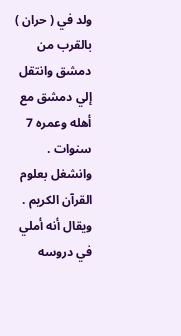ولد في ( حران ) بالقرب من دمشق وانتقل إلي دمشق مع أهله وعمره 7 سنوات . وانشغل بعلوم القرآن الكريم . ويقال أنه أملي في دروسه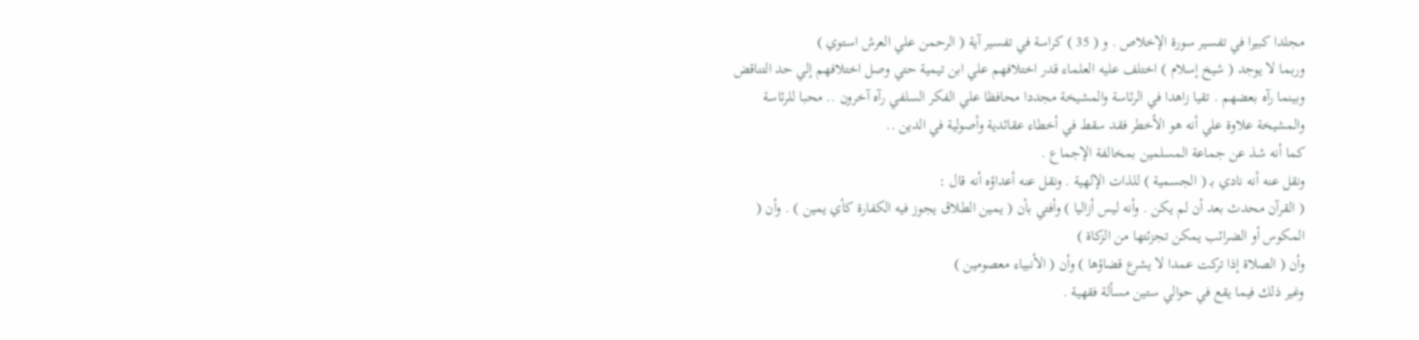مجلدا كبيرا في تفسير سورة الإخلاص . و ( 35 ) كراسة في تفسير آية ( الرحمن علي العرش استوي )
وربما لا يوجد ( شيخ إسلام ) اختلف عليه العلماء قدر اختلافهم علي ابن تيمية حتي وصل اختلافهم إلي حد التناقض وبينما رآه بعضهم . تقيا زاهدا في الرئاسة والمشيخة مجددا محافظا علي الفكر السلفي رآه آخرون .. محبا للرئاسة والمشيخة علاوة علي أنه هو الأخطر فقد سقط في أخطاء عقائدية وأصولية في الدين ..
كما أنه شذ عن جماعة المسلمين بمخالفة الإجماع .
ونقل عنه أنه نادي بـ ( الجسمية ) للذات الإلهية . ونقل عنه أعداؤه أنه قال :
( القرآن محدث بعد أن لم يكن . وأنه ليس أزاليا ) وأفتي بأن ( يمين الطلاق يجوز فيه الكفارة كأي يمين ) . وأن ( المكوس أو الضرائب يمكن تجزئتها من الزكاة )
وأن ( الصلاة إذا تركت عمدا لا يشرع قضاؤها ) وأن ( الأنبياء معصومين )
وغير ذلك فيما يقع في حوالي ستين مسألة فقهية .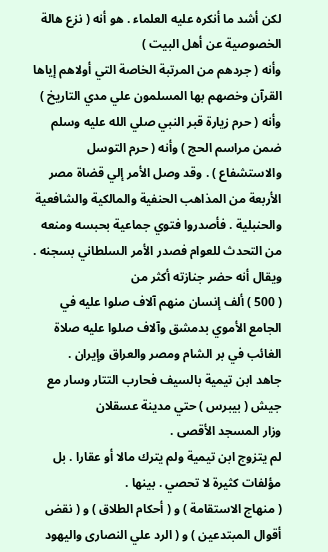لكن أشد ما أنكره عليه العلماء . هو أنه ( نزع هالة الخصوصية عن أهل البيت )
وأنه ( جردهم من المرتبة الخاصة التي أولاهم إياها القرآن وخصهم بها المسلمون علي مدي التاريخ )
وأنه ( حرم زيارة قبر النبي صلي الله عليه وسلم ضمن مراسم الحج ) وأنه ( حرم التوسل والاستشفاع ) . وقد وصل الأمر إلي قضاة مصر الأربعة من المذاهب الحنفية والمالكية والشافعية والحنبلية . فأصدروا فتوي جماعية بحبسه ومنعه من التحدث للعوام فصدر الأمر السلطاني بسجنه . ويقال أنه حضر جنازته أكثر من
( 500 ) ألف إنسان منهم آلاف صلوا عليه في الجامع الأموي بدمشق وآلاف صلوا عليه صلاة الغائب في بر الشام ومصر والعراق وإيران .
جاهد ابن تيمية بالسيف فحارب التتار وسار مع جيش ( بيبرس ) حتي مدينة عسقلان
وزار المسجد الأقصى .
لم يتزوج ابن تيمية ولم يترك مالا أو عقارا . بل مؤلفات كثيرة لا تحصي . بينها .
( منهاج الاستقامة ) و ( أحكام الطلاق ) و ( نقض أقوال المبتدعين ) و ( الرد علي النصارى واليهود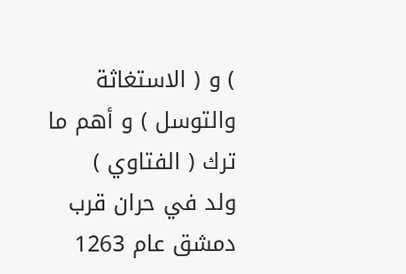) و ( الاستغاثة والتوسل ) و أهم ما ترك ( الفتاوي )
ولد في حران قرب دمشق عام 1263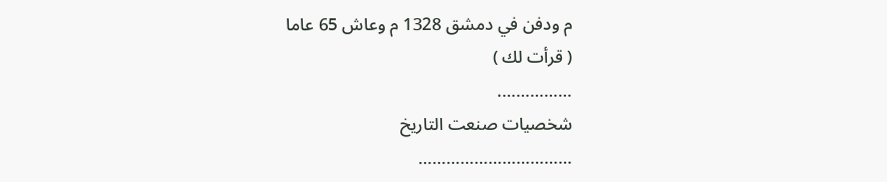م ودفن في دمشق 1328 م وعاش 65 عاما
( قرأت لك )
…………….
شخصيات صنعت التاريخ
……………………………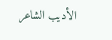الأديب الشاعر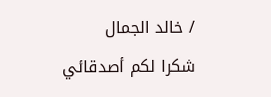/ خالد الجمال
شكرا لكم أصدقائي